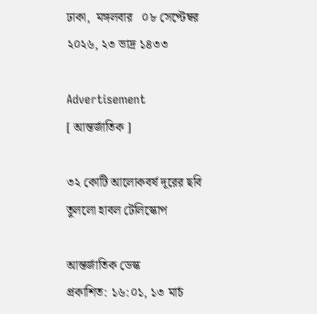ঢাকা,  মঙ্গলবার   ০৮ সেপ্টেম্বর ২০২৬, ২৩ ভাদ্র ১৪৩৩

Advertisement
[ আন্তর্জাতিক ]

৩২ কোটি আলোকবর্ষ দূরের ছবি তুললো হাবল টেলিস্কোপ

আন্তর্জাতিক ডেস্ক
প্রকাশিত: ১৬:০১, ১৩ মার্চ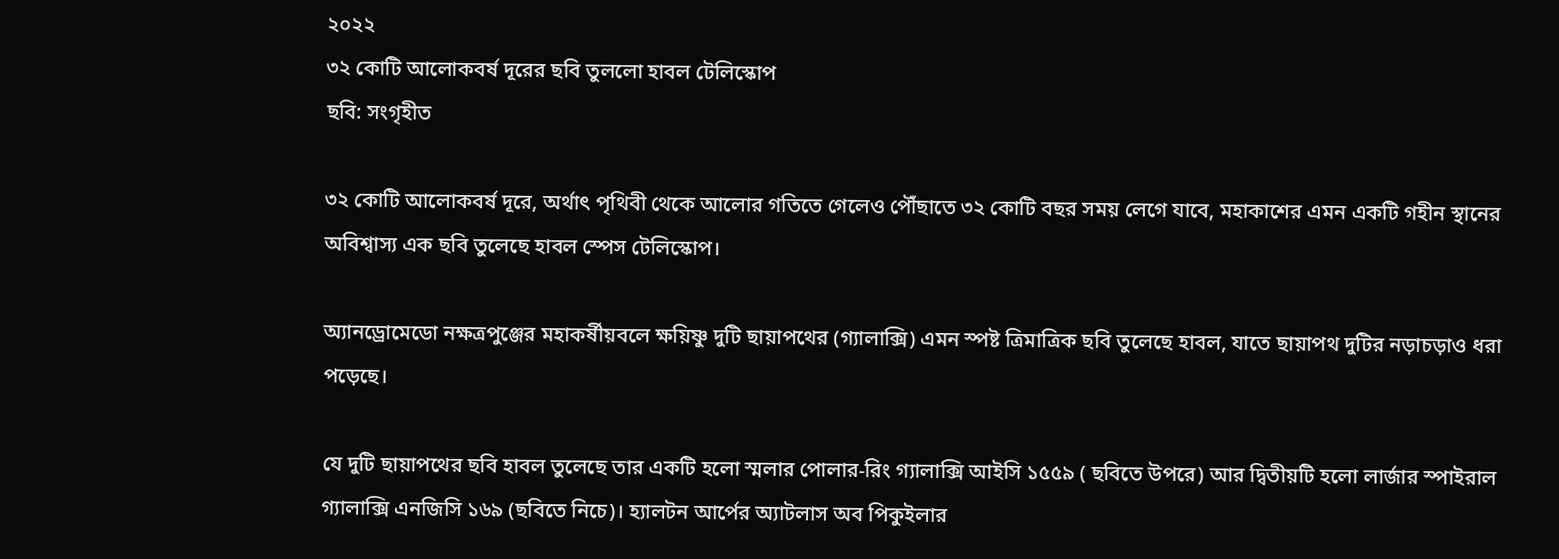২০২২
৩২ কোটি আলোকবর্ষ দূরের ছবি তুললো হাবল টেলিস্কোপ
ছবি: সংগৃহীত

৩২ কোটি আলোকবর্ষ দূরে, অর্থাৎ পৃথিবী থেকে আলোর গতিতে গেলেও পৌঁছাতে ৩২ কোটি বছর সময় লেগে যাবে, মহাকাশের এমন একটি গহীন স্থানের অবিশ্বাস্য এক ছবি তুলেছে হাবল স্পেস টেলিস্কোপ।

অ্যানড্রোমেডো নক্ষত্রপুঞ্জের মহাকর্ষীয়বলে ক্ষয়িষ্ণু দুটি ছায়াপথের (গ্যালাক্সি) এমন স্পষ্ট ত্রিমাত্রিক ছবি তুলেছে হাবল, যাতে ছায়াপথ দুটির নড়াচড়াও ধরা পড়েছে।

যে দুটি ছায়াপথের ছবি হাবল তুলেছে তার একটি হলো স্মলার পোলার-রিং গ্যালাক্সি আইসি ১৫৫৯ ( ছবিতে উপরে) আর দ্বিতীয়টি হলো লার্জার স্পাইরাল গ্যালাক্সি এনজিসি ১৬৯ (ছবিতে নিচে)। হ্যালটন আর্পের অ্যাটলাস অব পিকুইলার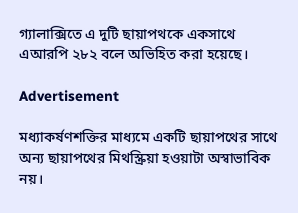গ্যালাক্সিতে এ দুটি ছায়াপথকে একসাথে এআরপি ২৮২ বলে অভিহিত করা হয়েছে।

Advertisement

মধ্যাকর্ষণশক্তির মাধ্যমে একটি ছায়াপথের সাথে অন্য ছায়াপথের মিথস্ক্রিয়া হওয়াটা অস্বাভাবিক নয়।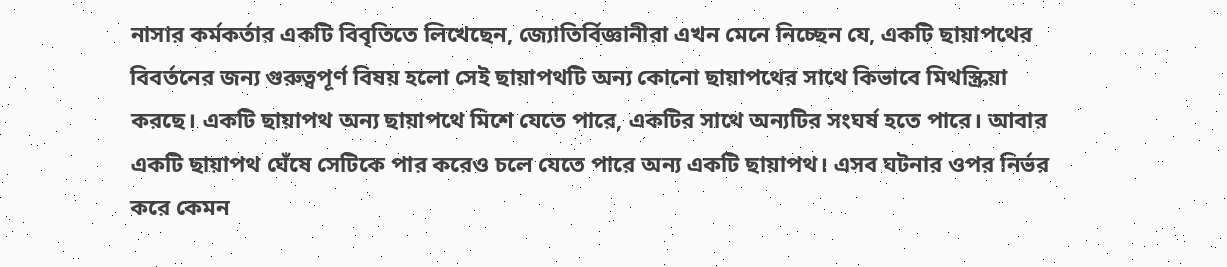নাসার কর্মকর্তার একটি বিবৃতিতে লিখেছেন, জ্যোতির্বিজ্ঞানীরা এখন মেনে নিচ্ছেন যে, একটি ছায়াপথের বিবর্তনের জন্য গুরুত্বপূর্ণ বিষয় হলো সেই ছায়াপথটি অন্য কোনো ছায়াপথের সাথে কিভাবে মিথস্ক্রিয়া করছে। একটি ছায়াপথ অন্য ছায়াপথে মিশে যেতে পারে, একটির সাথে অন্যটির সংঘর্ষ হতে পারে। আবার একটি ছায়াপথ ঘেঁষে সেটিকে পার করেও চলে যেতে পারে অন্য একটি ছায়াপথ। এসব ঘটনার ওপর নির্ভর করে কেমন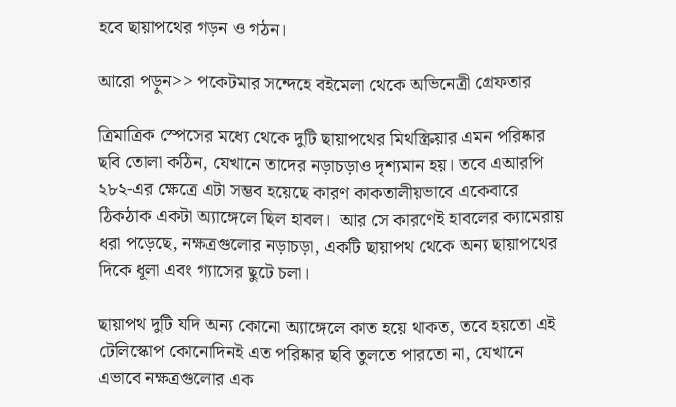হবে ছায়াপথের গড়ন ও গঠন।

আরো পড়ুন>> পকেটমার সন্দেহে বইমেলা থেকে অভিনেত্রী গ্রেফতার

ত্রিমাত্রিক স্পেসের মধ্যে থেকে দুটি ছায়াপথের মিথস্ক্রিয়ার এমন পরিষ্কার ছবি তোলা কঠিন, যেখানে তাদের নড়াচড়াও দৃশ্যমান হয়। তবে এআরপি ২৮২-এর ক্ষেত্রে এটা সম্ভব হয়েছে কারণ কাকতালীয়ভাবে একেবারে ঠিকঠাক একটা অ্যাঙ্গেলে ছিল হাবল।  আর সে কারণেই হাবলের ক্যামেরায় ধরা পড়েছে, নক্ষত্রগুলোর নড়াচড়া, একটি ছায়াপথ থেকে অন্য ছায়াপথের দিকে ধূলা এবং গ্যাসের ছুটে চলা।

ছায়াপথ দুটি যদি অন্য কোনো অ্যাঙ্গেলে কাত হয়ে থাকত, তবে হয়তো এই টেলিস্কোপ কোনোদিনই এত পরিষ্কার ছবি তুলতে পারতো না, যেখানে এভাবে নক্ষত্রগুলোর এক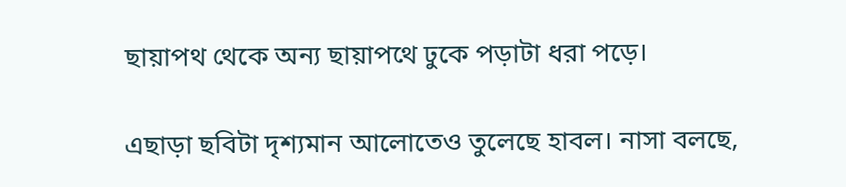ছায়াপথ থেকে অন্য ছায়াপথে ঢুকে পড়াটা ধরা পড়ে।

এছাড়া ছবিটা দৃশ্যমান আলোতেও তুলেছে হাবল। নাসা বলছে,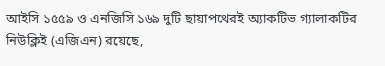আইসি ১৫৫৯ ও এনজিসি ১৬৯ দুটি ছায়াপথেরই অ্যাকটিভ গ্যালাকটির নিউক্লিই (এজিএন) রয়েছে,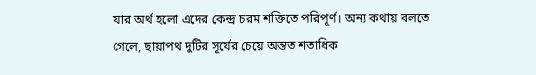যার অর্থ হলো এদের কেন্দ্র চরম শক্তিতে পরিপূর্ণ। অন্য কথায় বলতে গেলে, ছায়াপথ দুটির সূর্যের চেয়ে অন্তত শতাধিক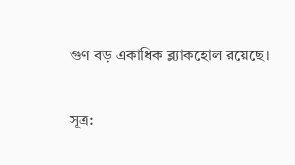গুণ বড় একাধিক ব্ল্যাকহোল রয়েছে।

সূত্র: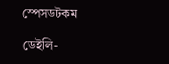স্পেসডটকম

ডেইলি-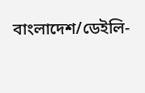বাংলাদেশ/ডেইলি-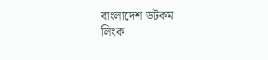বাংলাদেশ ডটকম
লিংক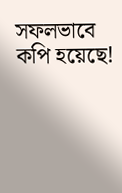সফলভাবে কপি হয়েছে!